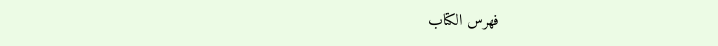فهرس الكتاب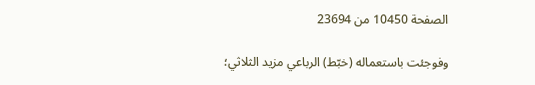الصفحة 10450 من 23694

وفوجئت باستعماله (خبّط) الرباعي مزيد الثلاثي؛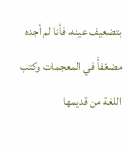بتضعيف عينه، فأنا لم أجده مضعّفاًَ في المعجمات وكتب اللغة من قديمها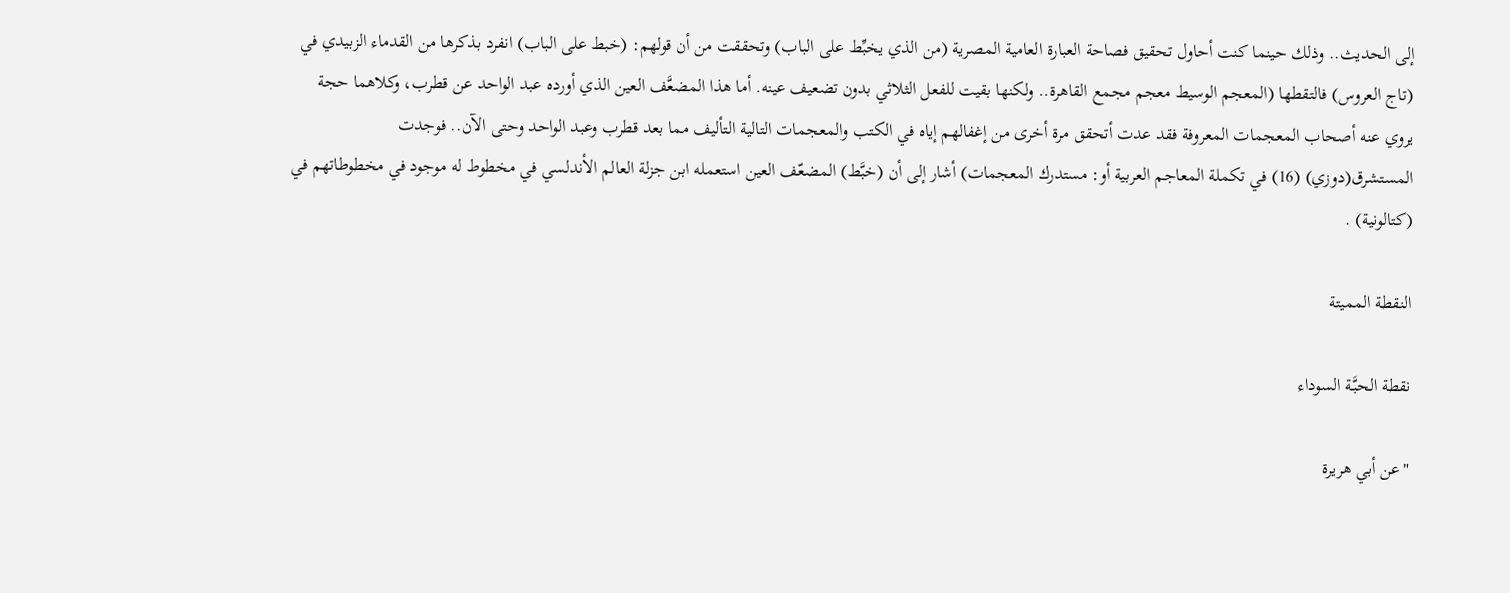إلى الحديث.. وذلك حينما كنت أحاول تحقيق فصاحة العبارة العامية المصرية (من الذي يخبِّط على الباب) وتحققت من أن قولهم: (خبط على الباب) انفرد بذكرها من القدماء الزبيدي في (تاج العروس) فالتقطها (المعجم الوسيط معجم مجمع القاهرة.. ولكنها بقيت للفعل الثلاثي بدون تضعيف عينه. أما هذا المضعَّف العين الذي أورده عبد الواحد عن قطرب، وكلاهما حجة يروي عنه أصحاب المعجمات المعروفة فقد عدت أتحقق مرة أخرى من إغفالهم إياه في الكتب والمعجمات التالية التأليف مما بعد قطرب وعبد الواحد وحتى الآن.. فوجدت المستشرق(دوزي) (16) في تكملة المعاجم العربية أو: مستدرك المعجمات) أشار إلى أن (خبَّط) المضعّف العين استعمله ابن جزلة العالم الأندلسي في مخطوط له موجود في مخطوطاتهم في (كتالونية) .

النقطة المميتة

نقطة الحبَّة السوداء

"عن أبي هريرة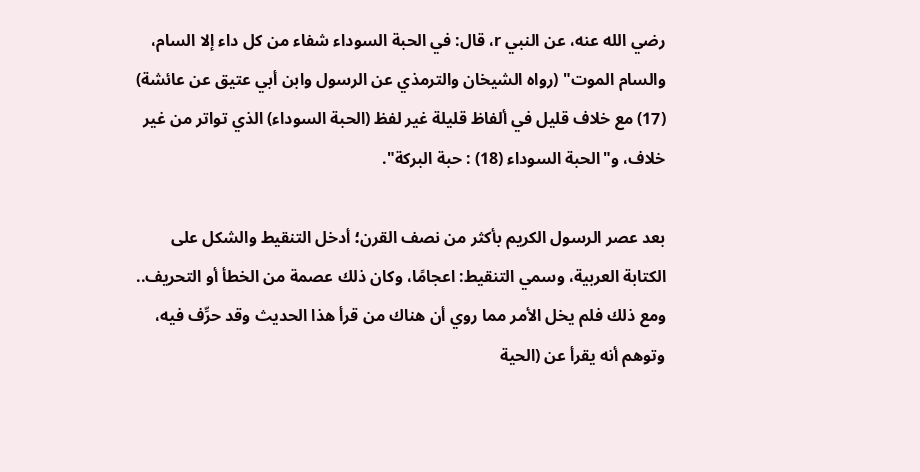رضي الله عنه، عن النبي r، قال: في الحبة السوداء شفاء من كل داء إلا السام، والسام الموت" (رواه الشيخان والترمذي عن الرسول وابن أبي عتيق عن عائشة) (17) مع خلاف قليل في ألفاظ قليلة غير لفظ (الحبة السوداء) الذي تواتر من غير خلاف، و"الحبة السوداء (18) : حبة البركة".

بعد عصر الرسول الكريم بأكثر من نصف القرن؛ أدخل التنقيط والشكل على الكتابة العربية، وسمي التنقيط: اعجامًا، وكان ذلك عصمة من الخطأ أو التحريف.. ومع ذلك فلم يخل الأمر مما روي أن هناك من قرأ هذا الحديث وقد حرِّف فيه، وتوهم أنه يقرأ عن (الحية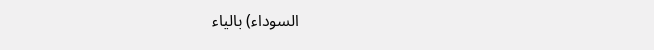السوداء) بالياء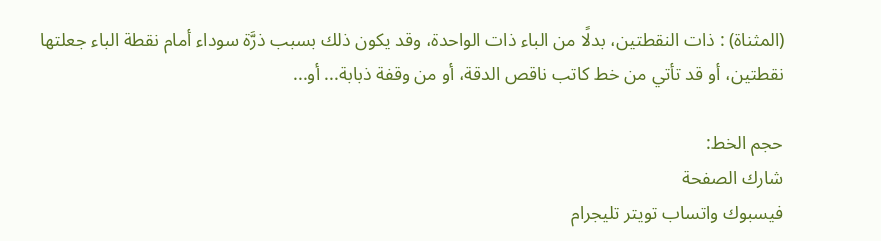(المثناة) : ذات النقطتين، بدلًا من الباء ذات الواحدة، وقد يكون ذلك بسبب ذرَّة سوداء أمام نقطة الباء جعلتها نقطتين، أو قد تأتي من خط كاتب ناقص الدقة، أو من وقفة ذبابة... أو...

حجم الخط:
شارك الصفحة
فيسبوك واتساب تويتر تليجرام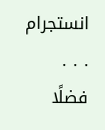انستجرام
. . .
فضلًا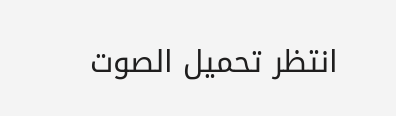انتظر تحميل الصوت